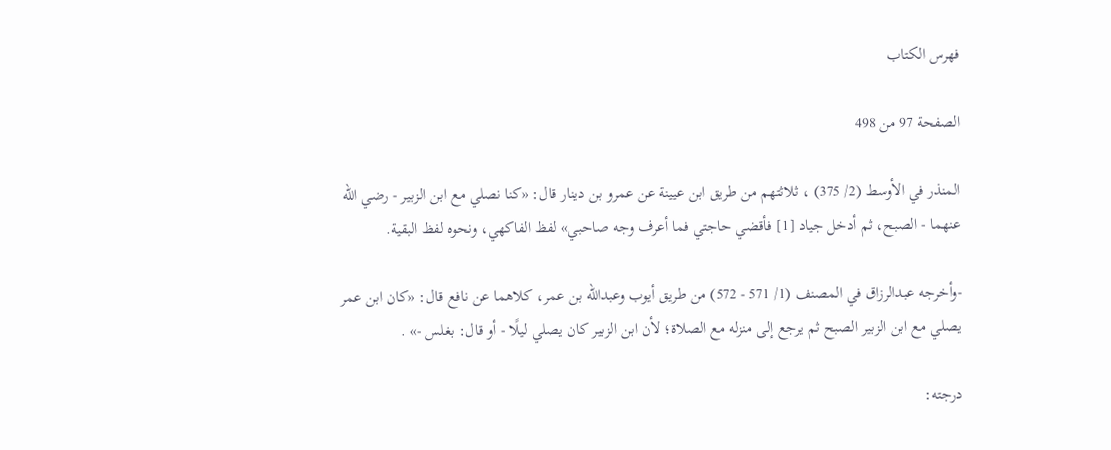فهرس الكتاب

الصفحة 97 من 498

المنذر في الأوسط (2/ 375) ، ثلاثتهم من طريق ابن عيينة عن عمرو بن دينار قال: «كنا نصلي مع ابن الزبير - رضي الله عنهما - الصبح، ثم أدخل جياد [1] فأقضي حاجتي فما أعرف وجه صاحبي» لفظ الفاكهي، ونحوه لفظ البقية.

-وأخرجه عبدالرزاق في المصنف (1/ 571 - 572) من طريق أيوب وعبدالله بن عمر، كلاهما عن نافع قال: «كان ابن عمر يصلي مع ابن الزبير الصبح ثم يرجع إلى منزله مع الصلاة؛ لأن ابن الزبير كان يصلي ليلًا - أو قال: بغلس -» .

درجته: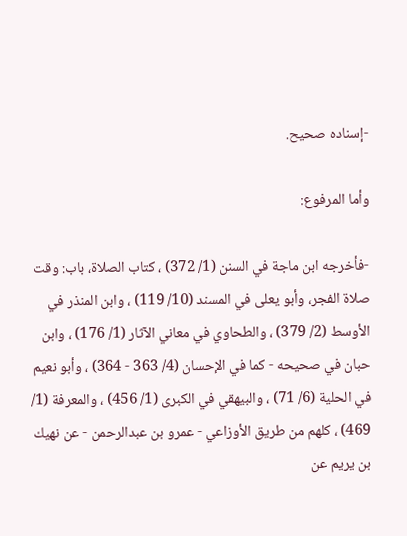-إسناده صحيح.

وأما المرفوع:

-فأخرجه ابن ماجة في السنن (1/ 372) ، كتاب الصلاة، باب: وقت صلاة الفجر، وأبو يعلى في المسند (10/ 119) ، وابن المنذر في الأوسط (2/ 379) ، والطحاوي في معاني الآثار (1/ 176) ، وابن حبان في صحيحه - كما في الإحسان (4/ 363 - 364) ، وأبو نعيم في الحلية (6/ 71) ، والبيهقي في الكبرى (1/ 456) ، والمعرفة (1/ 469) ، كلهم من طريق الأوزاعي - عمرو بن عبدالرحمن - عن نهيك بن يريم عن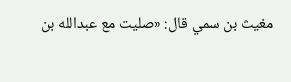مغيث بن سمي قال: «صليت مع عبدالله بن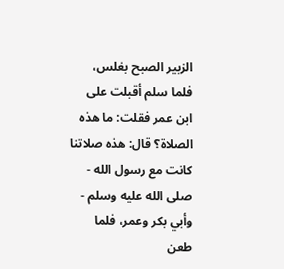الزبير الصبح بغلس، فلما سلم أقبلت على ابن عمر فقلت: ما هذه الصلاة؟ قال: هذه صلاتنا كانت مع رسول الله - صلى الله عليه وسلم - وأبي بكر وعمر، فلما طعن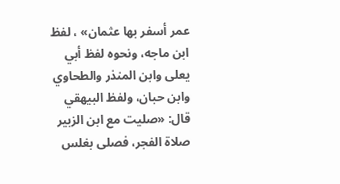عمر أسفر بها عثمان» ، لفظ ابن ماجه، ونحوه لفظ أبي يعلى وابن المنذر والطحاوي وابن حبان، ولفظ البيهقي قال: «صليت مع ابن الزبير صلاة الفجر، فصلى بغلس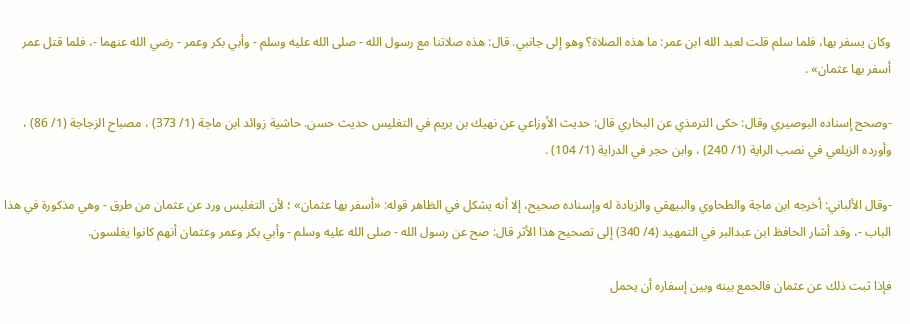وكان يسفر بها، فلما سلم قلت لعبد الله ابن عمر: ما هذه الصلاة؟ وهو إلى جانبي. قال: هذه صلاتنا مع رسول الله - صلى الله عليه وسلم - وأبي بكر وعمر - رضي الله عنهما -، فلما قتل عمر أسفر بها عثمان» .

-وصحح إسناده البوصيري وقال: حكى الترمذي عن البخاري قال: حديث الأوزاعي عن نهيك بن بريم في التغليس حديث حسن. حاشية زوائد ابن ماجة (1/ 373) ، مصباح الزجاجة (1/ 86) ، وأورده الزيلعي في نصب الراية (1/ 240) ، وابن حجر في الدراية (1/ 104) .

-وقال الألباني: أخرجه ابن ماجة والطحاوي والبيهقي والزيادة له وإسناده صحيح، إلا أنه يشكل في الظاهر قوله: «أسفر بها عثمان» ؛ لأن التغليس ورد عن عثمان من طرق - وهي مذكورة في هذا الباب -، وقد أشار الحافظ ابن عبدالبر في التمهيد (4/ 340) إلى تصحيح هذا الأثر قال: صح عن رسول الله - صلى الله عليه وسلم - وأبي بكر وعمر وعثمان أنهم كانوا يغلسون.

فإذا ثبت ذلك عن عثمان فالجمع بينه وبين إسفاره أن يحمل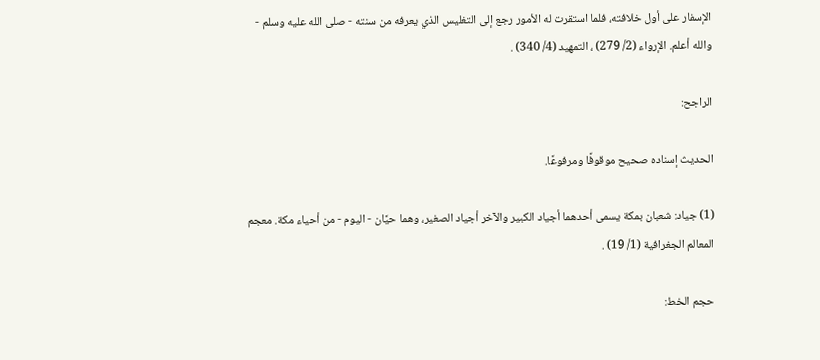الإسفار على أول خلافته، فلما استقرت له الأمور رجع إلى التغليس الذي يعرفه من سنته - صلى الله عليه وسلم - والله أعلم. الإرواء (2/ 279) ، التمهيد (4/ 340) .

الراجح:

الحديث إسناده صحيح موقوفًا ومرفوعًا.

(1) جياد: شعبان بمكة يسمى أحدهما أجياد الكبير والآخر أجياد الصغير، وهما حيَّان - اليوم - من أحياء مكة. معجم المعالم الجغرافية (1/ 19) .

حجم الخط: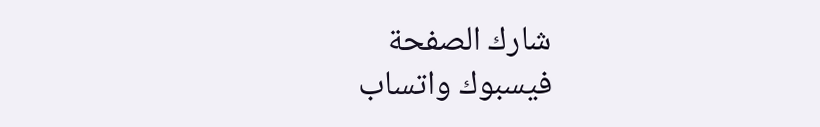شارك الصفحة
فيسبوك واتساب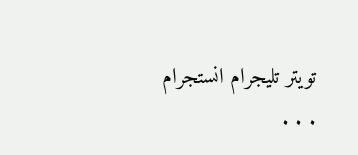تويتر تليجرام انستجرام
. . .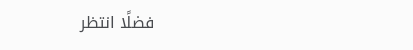فضلًا انتظر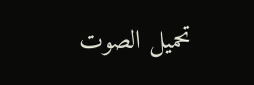تحميل الصوت